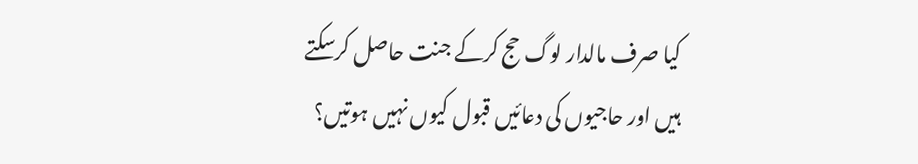کیا صرف مالدار لوگ حج کرکے جنت حاصل کرسکتے ہیں اور حاجیوں کی دعائیں قبول کیوں نہیں ہوتیں؟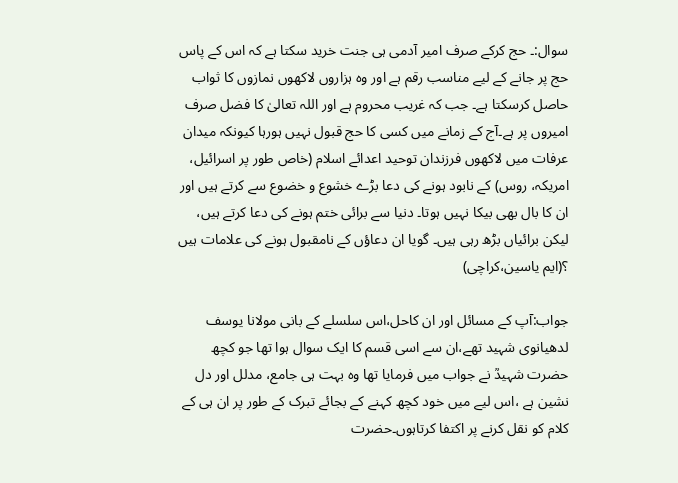سوال:۔ حج کرکے صرف امیر آدمی ہی جنت خرید سکتا ہے کہ اس کے پاس حج پر جانے کے لیے مناسب رقم ہے اور وہ ہزاروں لاکھوں نمازوں کا ثواب حاصل کرسکتا ہے۔ جب کہ غریب محروم ہے اور اللہ تعالیٰ کا فضل صرف امیروں پر ہے۔آج کے زمانے میں کسی کا حج قبول نہیں ہورہا کیونکہ میدان عرفات میں لاکھوں فرزندان توحید اعدائے اسلام (خاص طور پر اسرائیل، امریکہ، روس) کے نابود ہونے کی دعا بڑے خشوع و خضوع سے کرتے ہیں اور ان کا بال بھی بیکا نہیں ہوتا۔ دنیا سے برائی ختم ہونے کی دعا کرتے ہیں، لیکن برائیاں بڑھ رہی ہیں۔ گویا ان دعاؤں کے نامقبول ہونے کی علامات ہیں ؟(ایم یاسین،کراچی)

جواب:آپ کے مسائل اور ان کاحل،اس سلسلے کے بانی مولانا یوسف لدھیانوی شہید تھے،ان سے اسی قسم کا ایک سوال ہوا تھا جو کچھ حضرت شہیدؒ نے جواب میں فرمایا تھا وہ بہت ہی جامع، مدلل اور دل نشین ہے ،اس لیے میں خود کچھ کہنے کے بجائے تبرک کے طور پر ان ہی کے کلام کو نقل کرنے پر اکتفا کرتاہوں۔حضرت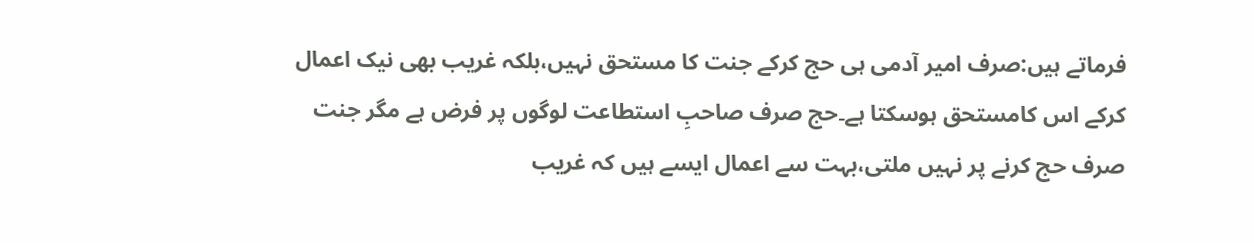فرماتے ہیں:صرف امیر آدمی ہی حج کرکے جنت کا مستحق نہیں،بلکہ غریب بھی نیک اعمال کرکے اس کامستحق ہوسکتا ہے۔حج صرف صاحبِ استطاعت لوگوں پر فرض ہے مگر جنت صرف حج کرنے پر نہیں ملتی،بہت سے اعمال ایسے ہیں کہ غریب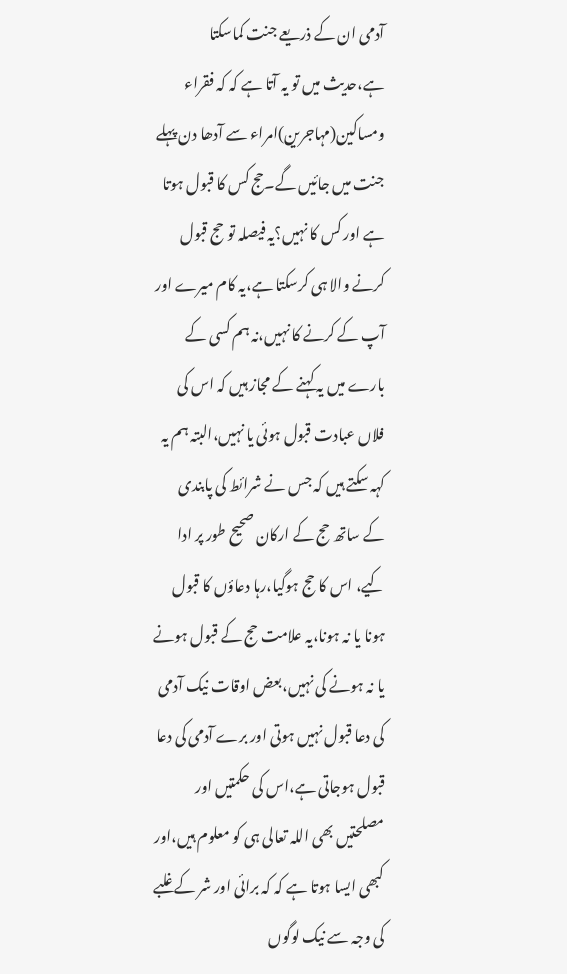آدمی ان کے ذریعے جنت کماسکتا ہے،حدیث میں تو یہ آتا ہے کہ کہ فقراء ومساکین(مہاجرین)امراء سے آدھا دن پہلے جنت میں جائیں گے۔حج کس کا قبول ہوتا ہے اور کس کا نہیں؟یہ فیصلہ تو حج قبول کرنے والا ہی کرسکتا ہے،یہ کام میرے اور آپ کے کرنے کا نہیں،نہ ہم کسی کے بارے میں یہ کہنے کے مجاز ہیں کہ اس کی فلاں عبادت قبول ہوئی یا نہیں،البتہ ہم یہ کہہ سکتے ہیں کہ جس نے شرائط کی پابندی کے ساتھ حج کے ارکان صحیح طور پر ادا کیے، اس کا حج ہوگیا،رہا دعاؤں کا قبول ہونا یا نہ ہونا،یہ علامت حج کے قبول ہونے یا نہ ہونے کی نہیں،بعض اوقات نیک آدمی کی دعا قبول نہیں ہوتی اور برے آدمی کی دعا قبول ہوجاتی ہے،اس کی حکمتیں اور مصلحتیں بھی اللہ تعالی ہی کو معلوم ہیں،اور کبھی ایسا ہوتا ہے کہ کہ برائی اور شر کے غلبے کی وجہ سے نیک لوگوں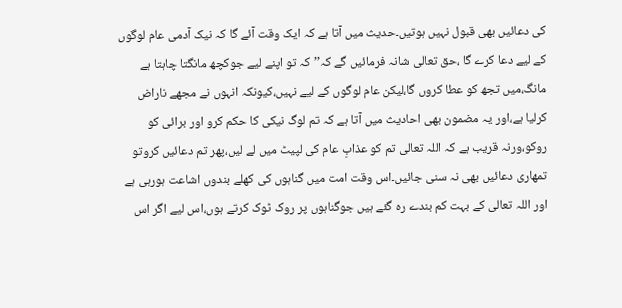کی دعائیں بھی قبول نہیں ہوتیں۔حدیث میں آتا ہے کہ ایک وقت آئے گا کہ نیک آدمی عام لوگوں کے لیے دعا کرے گا ،حق تعالی شانہ فرمائیں گے کہ’’کہ تو اپنے لیے جوکچھ مانگتا چاہتا ہے مانگ،میں تجھ کو عطا کروں گا،لیکن عام لوگوں کے لیے نہیں،کیونکہ انہوں نے مجھے ناراض کرلیا ہے،اور یہ مضمون بھی احادیث میں آتا ہے کہ تم لوگ نیکی کا حکم کرو اور برائی کو روکو،ورنہ قریب ہے کہ اللہ تعالی تم کو عذابِ عام کی لپیٹ میں لے لیں،پھر تم دعائیں کروتو تمھاری دعائیں بھی نہ سنی جائیں۔اس وقت امت میں گناہوں کی کھلے بندوں اشاعت ہورہی ہے اور اللہ تعالی کے بہت کم بندے رہ گئے ہیں جوگناہوں پر روک ٹوک کرتے ہوں،اس لیے اگر اس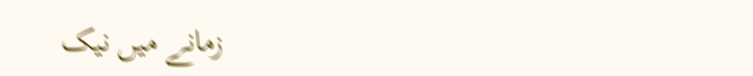زمانے میں نیک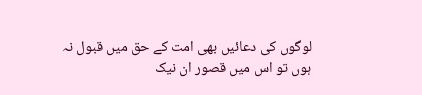لوگوں کی دعائیں بھی امت کے حق میں قبول نہ ہوں تو اس میں قصور ان نیک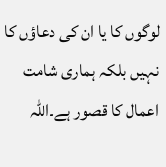لوگوں کا یا ان کی دعاؤں کا نہیں بلکہ ہماری شامت اعمال کا قصور ہے۔اللہ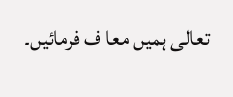تعالی ہمیں معا ف فرمائیں۔